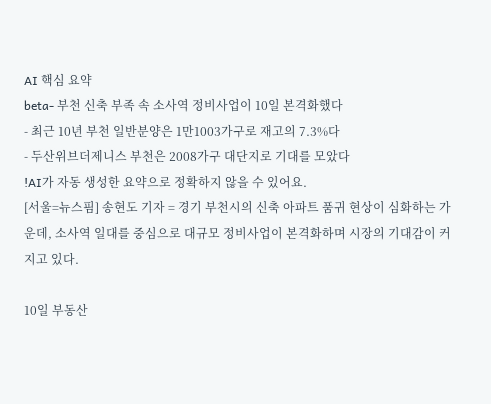AI 핵심 요약
beta- 부천 신축 부족 속 소사역 정비사업이 10일 본격화했다
- 최근 10년 부천 일반분양은 1만1003가구로 재고의 7.3%다
- 두산위브더제니스 부천은 2008가구 대단지로 기대를 모았다
!AI가 자동 생성한 요약으로 정확하지 않을 수 있어요.
[서울=뉴스핌] 송현도 기자 = 경기 부천시의 신축 아파트 품귀 현상이 심화하는 가운데, 소사역 일대를 중심으로 대규모 정비사업이 본격화하며 시장의 기대감이 커지고 있다.

10일 부동산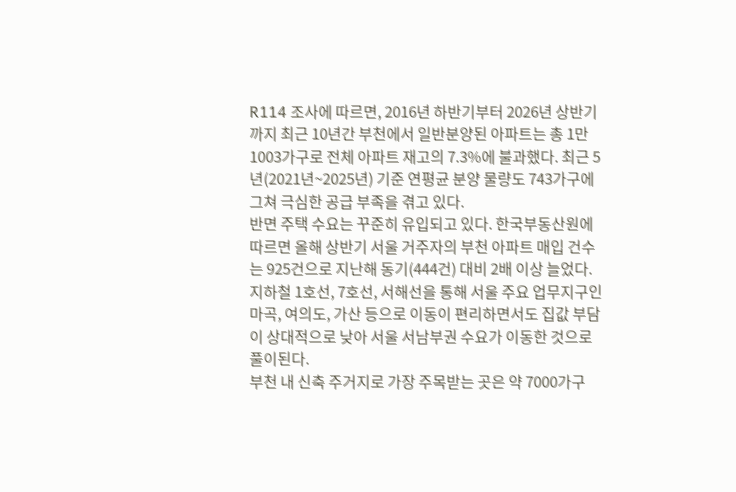R114 조사에 따르면, 2016년 하반기부터 2026년 상반기까지 최근 10년간 부천에서 일반분양된 아파트는 총 1만1003가구로 전체 아파트 재고의 7.3%에 불과했다. 최근 5년(2021년~2025년) 기준 연평균 분양 물량도 743가구에 그쳐 극심한 공급 부족을 겪고 있다.
반면 주택 수요는 꾸준히 유입되고 있다. 한국부동산원에 따르면 올해 상반기 서울 거주자의 부천 아파트 매입 건수는 925건으로 지난해 동기(444건) 대비 2배 이상 늘었다. 지하철 1호선, 7호선, 서해선을 통해 서울 주요 업무지구인 마곡, 여의도, 가산 등으로 이동이 편리하면서도 집값 부담이 상대적으로 낮아 서울 서남부권 수요가 이동한 것으로 풀이된다.
부천 내 신축 주거지로 가장 주목받는 곳은 약 7000가구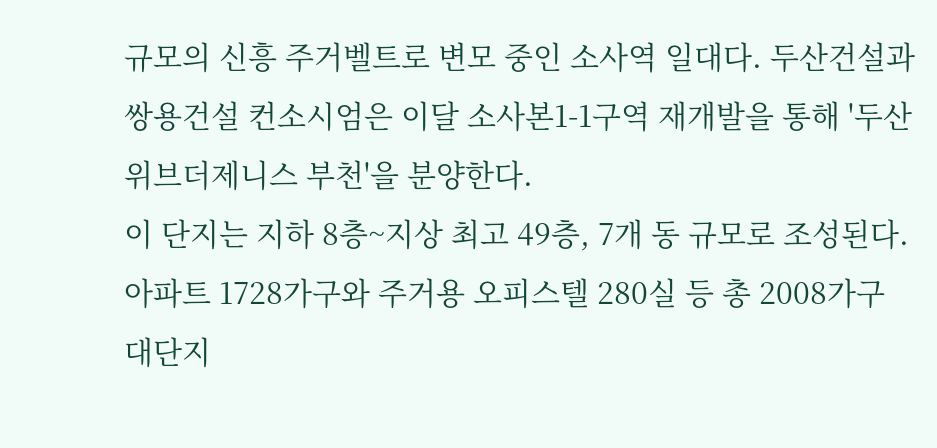규모의 신흥 주거벨트로 변모 중인 소사역 일대다. 두산건설과 쌍용건설 컨소시엄은 이달 소사본1-1구역 재개발을 통해 '두산위브더제니스 부천'을 분양한다.
이 단지는 지하 8층~지상 최고 49층, 7개 동 규모로 조성된다. 아파트 1728가구와 주거용 오피스텔 280실 등 총 2008가구 대단지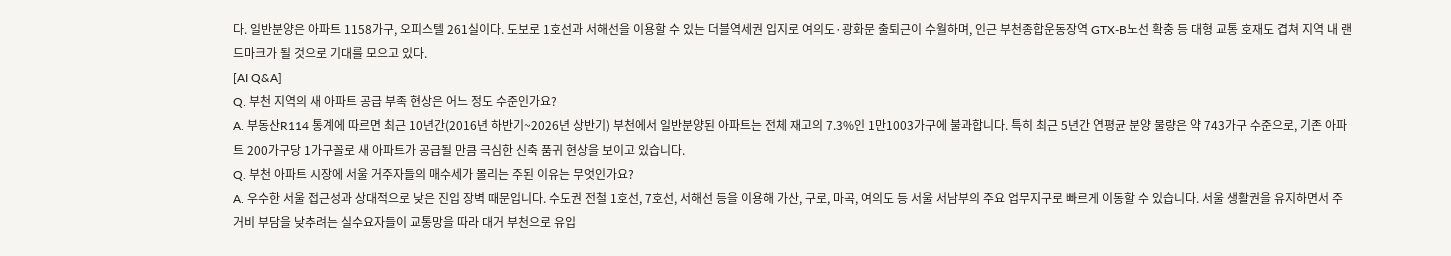다. 일반분양은 아파트 1158가구, 오피스텔 261실이다. 도보로 1호선과 서해선을 이용할 수 있는 더블역세권 입지로 여의도·광화문 출퇴근이 수월하며, 인근 부천종합운동장역 GTX-B노선 확충 등 대형 교통 호재도 겹쳐 지역 내 랜드마크가 될 것으로 기대를 모으고 있다.
[AI Q&A]
Q. 부천 지역의 새 아파트 공급 부족 현상은 어느 정도 수준인가요?
A. 부동산R114 통계에 따르면 최근 10년간(2016년 하반기~2026년 상반기) 부천에서 일반분양된 아파트는 전체 재고의 7.3%인 1만1003가구에 불과합니다. 특히 최근 5년간 연평균 분양 물량은 약 743가구 수준으로, 기존 아파트 200가구당 1가구꼴로 새 아파트가 공급될 만큼 극심한 신축 품귀 현상을 보이고 있습니다.
Q. 부천 아파트 시장에 서울 거주자들의 매수세가 몰리는 주된 이유는 무엇인가요?
A. 우수한 서울 접근성과 상대적으로 낮은 진입 장벽 때문입니다. 수도권 전철 1호선, 7호선, 서해선 등을 이용해 가산, 구로, 마곡, 여의도 등 서울 서남부의 주요 업무지구로 빠르게 이동할 수 있습니다. 서울 생활권을 유지하면서 주거비 부담을 낮추려는 실수요자들이 교통망을 따라 대거 부천으로 유입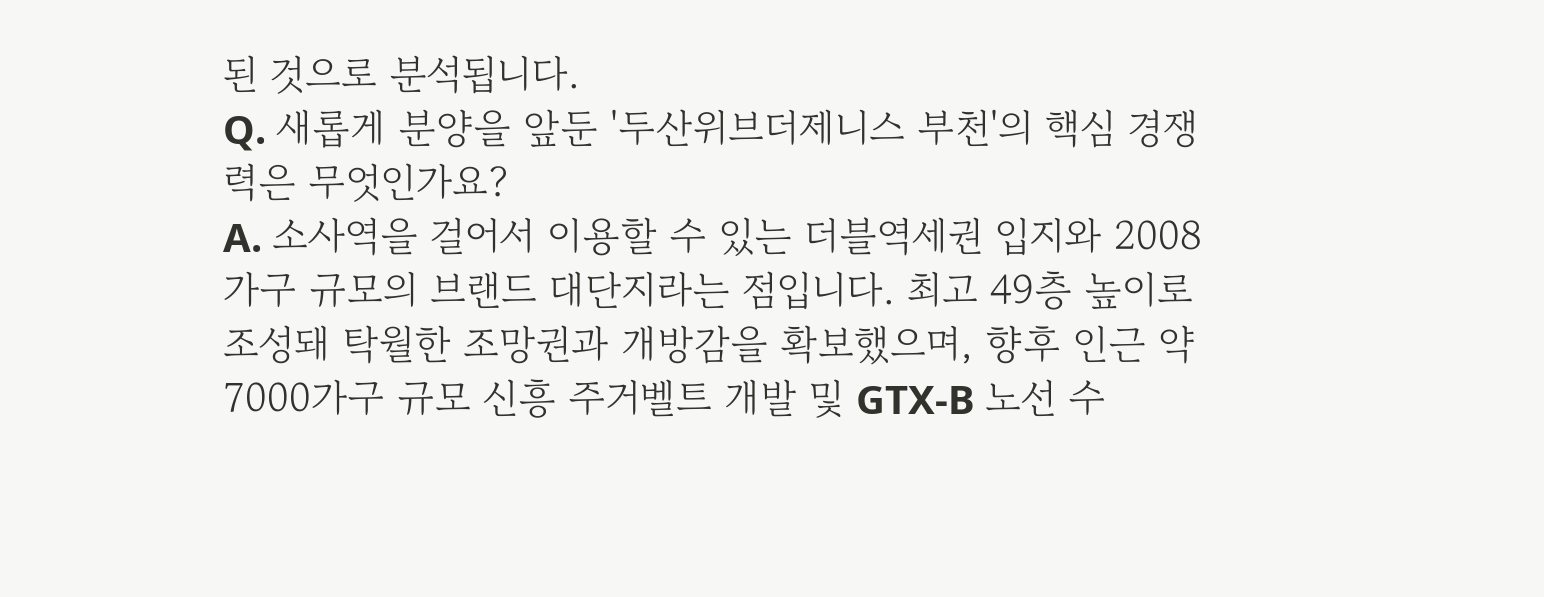된 것으로 분석됩니다.
Q. 새롭게 분양을 앞둔 '두산위브더제니스 부천'의 핵심 경쟁력은 무엇인가요?
A. 소사역을 걸어서 이용할 수 있는 더블역세권 입지와 2008가구 규모의 브랜드 대단지라는 점입니다. 최고 49층 높이로 조성돼 탁월한 조망권과 개방감을 확보했으며, 향후 인근 약 7000가구 규모 신흥 주거벨트 개발 및 GTX-B 노선 수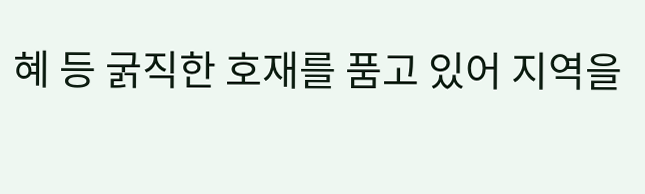혜 등 굵직한 호재를 품고 있어 지역을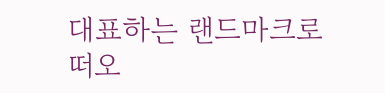대표하는 랜드마크로 떠오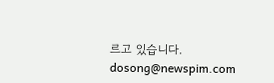르고 있습니다.
dosong@newspim.com